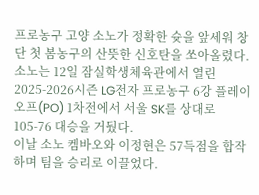프로농구 고양 소노가 정확한 슛을 앞세워 창단 첫 봄농구의 산뜻한 신호탄을 쏘아올렸다.
소노는 12일 잠실학생체육관에서 열린 2025-2026시즌 LG전자 프로농구 6강 플레이오프(PO) 1차전에서 서울 SK를 상대로 105-76 대승을 거뒀다.
이날 소노 켐바오와 이정현은 57득점을 합작하며 팀을 승리로 이끌었다.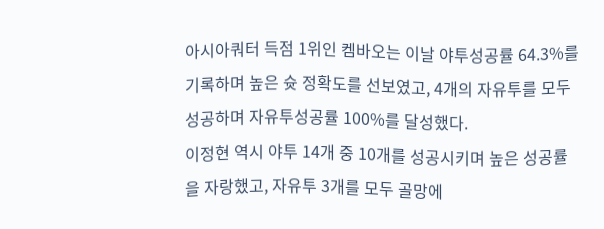아시아쿼터 득점 1위인 켐바오는 이날 야투성공률 64.3%를 기록하며 높은 슛 정확도를 선보였고, 4개의 자유투를 모두 성공하며 자유투성공률 100%를 달성했다.
이정현 역시 야투 14개 중 10개를 성공시키며 높은 성공률을 자랑했고, 자유투 3개를 모두 골망에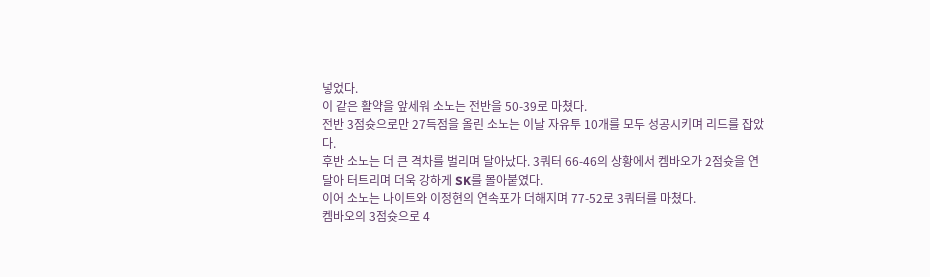넣었다.
이 같은 활약을 앞세워 소노는 전반을 50-39로 마쳤다.
전반 3점슛으로만 27득점을 올린 소노는 이날 자유투 10개를 모두 성공시키며 리드를 잡았다.
후반 소노는 더 큰 격차를 벌리며 달아났다. 3쿼터 66-46의 상황에서 켐바오가 2점슛을 연달아 터트리며 더욱 강하게 SK를 몰아붙였다.
이어 소노는 나이트와 이정현의 연속포가 더해지며 77-52로 3쿼터를 마쳤다.
켐바오의 3점슛으로 4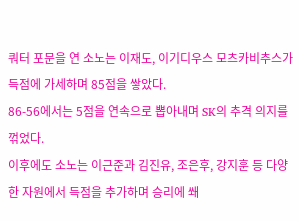쿼터 포문을 연 소노는 이재도, 이기디우스 모츠카비추스가 득점에 가세하며 85점을 쌓았다.
86-56에서는 5점을 연속으로 뽑아내며 SK의 추격 의지를 꺾었다.
이후에도 소노는 이근준과 김진유, 조은후, 강지훈 등 다양한 자원에서 득점을 추가하며 승리에 쐐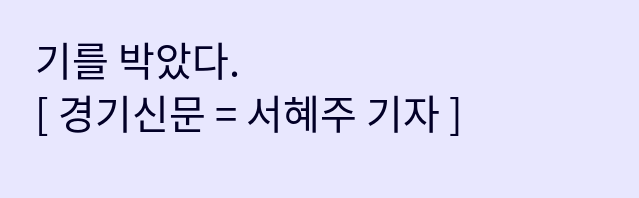기를 박았다.
[ 경기신문 = 서혜주 기자 ]